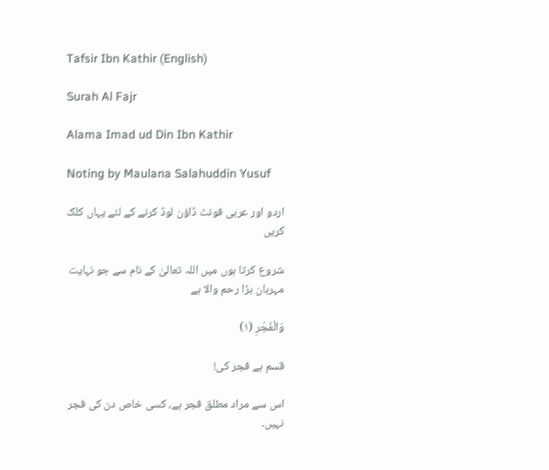Tafsir Ibn Kathir (English)

Surah Al Fajr

Alama Imad ud Din Ibn Kathir

Noting by Maulana Salahuddin Yusuf

اردو اور عربی فونٹ ڈاؤن لوڈ کرنے کے لئے یہاں کلک کریں

شروع کرتا ہوں میں اللہ تعالیٰ کے نام سے جو نہایت مہربان بڑا رحم والا ہے

وَالْفَجْرِ (۱)

قسم ہے فجر کی!

اس سے مراد مطلق فجر ہے، کسی خاص دن کی فجر نہیں۔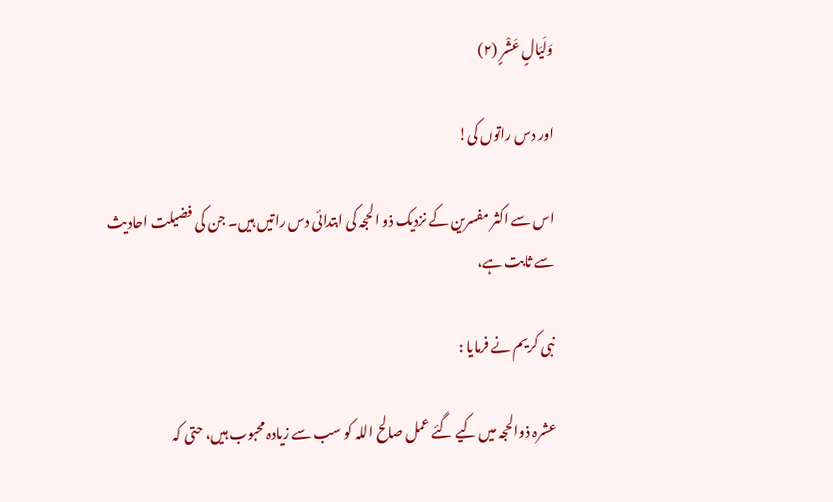وَلَيَالٍ عَشْرٍ (۲)

اور دس راتوں کی!

اس سے اکثر مفسرین کے نزدیک ذو الحجہ کی ابتدائی دس راتیں ہیں۔ جن کی فضیلت احادیث سے ثابت ہے،

نبی کریم نے فرمایا :

عشرہ ذوالحجہ میں کیے گئے عمل صالح اللہ کو سب سے زیادہ محبوب ہیں، حتی کہ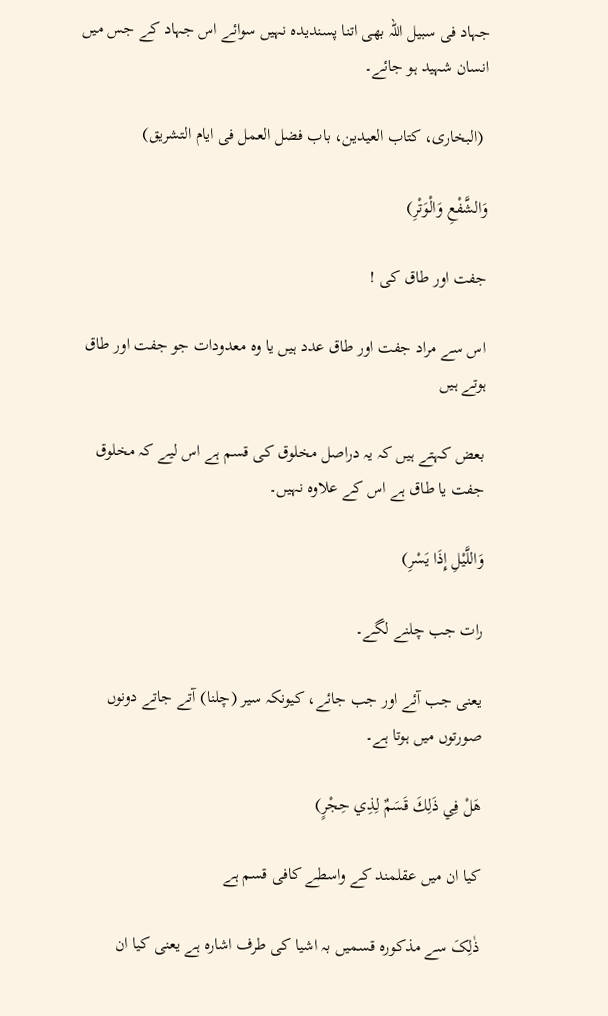جہاد فی سبیل اللہ بھی اتنا پسندیدہ نہیں سوائے اس جہاد کے جس میں انسان شہید ہو جائے۔

 (البخاری، کتاب العیدین، باب فضل العمل فی ایام التشریق)

وَالشَّفْعِ وَالْوَتْرِ)

جفت اور طاق کی !

اس سے مراد جفت اور طاق عدد ہیں یا وہ معدودات جو جفت اور طاق ہوتے ہیں

بعض کہتے ہیں کہ یہ دراصل مخلوق کی قسم ہے اس لیے کہ مخلوق جفت یا طاق ہے اس کے علاوہ نہیں۔

وَاللَّيْلِ إِذَا يَسْرِ)

رات جب چلنے لگے۔

یعنی جب آئے اور جب جائے، کیونکہ سیر (چلنا) آتے جاتے دونوں صورتوں میں ہوتا ہے۔

هَلْ فِي ذَلِكَ قَسَمٌ لِذِي حِجْرٍ)

کیا ان میں عقلمند کے واسطے کافی قسم ہے

ذٰلِکَ سے مذکورہ قسمیں بہ اشیا کی طرف اشارہ ہے یعنی کیا ان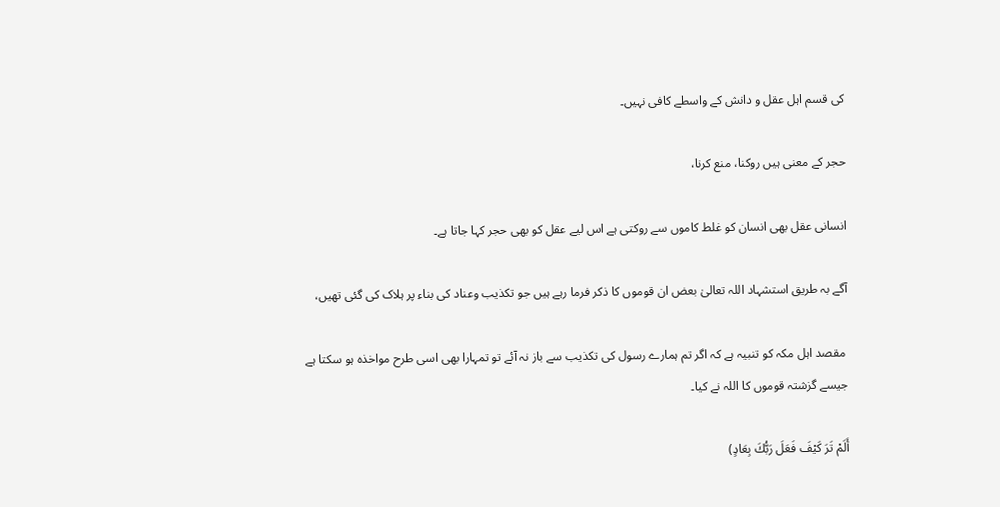کی قسم اہل عقل و دانش کے واسطے کافی نہیں۔

حجر کے معنی ہیں روکنا، منع کرنا،

انسانی عقل بھی انسان کو غلط کاموں سے روکتی ہے اس لیے عقل کو بھی حجر کہا جاتا ہے۔

آگے بہ طریق استشہاد اللہ تعالیٰ بعض ان قوموں کا ذکر فرما رہے ہیں جو تکذیب وعناد کی بناء پر ہلاک کی گئی تھیں،

 مقصد اہل مکہ کو تنبیہ ہے کہ اگر تم ہمارے رسول کی تکذیب سے باز نہ آئے تو تمہارا بھی اسی طرح مواخذہ ہو سکتا ہے جیسے گزشتہ قوموں کا اللہ نے کیا۔

أَلَمْ تَرَ كَيْفَ فَعَلَ رَبُّكَ بِعَادٍ)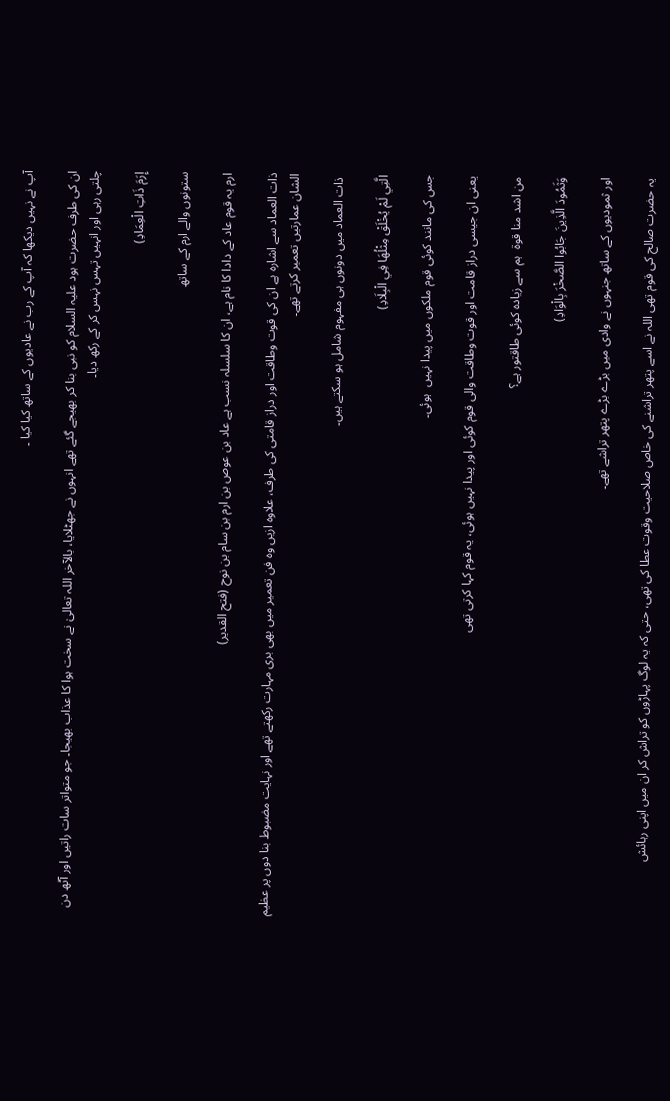آپ نے نہیں دیکھا کہ آپ کے رب نے عادیوں کے ساتھ کیا کیا ۔

ان کی طرف حضرت ہود علیہ السلام کو نبی بنا کر بھیجے گئے تھے انہوں نے جھٹلایا، بالآخر اللہ تعالیٰ نے سخت ہوا کا عذاب بھیجا۔ جو متواتر سات راتیں اور آٹھ دن چلتی رہی اور انہیں تہس نہس کر کے رکھ دیا۔

إِرَمَ ذَاتِ الْعِمَادِ)

ستونوں والے ارم کے ساتھ

ارم یہ قوم عاد کے دادا کا نام ہے، ان کا سلسلہ نسب ہے عاد بن عوص بن ارم بن سام بن نوح (فتح القدیر)

ذات العماد سے اشارہ ہے ان کی قوت وطاقت اور دراز قامتی کی طرف، علاوہ ازیں وہ فن تعمیر میں بھی بری مہارت رکھتے تھے اور نہایت مضبوط بنا دوں پر عظیم الشان عمارتیں تعمیر کرتے تھے۔

 ذات العماد میں دونوں ہی مفہوم شامل ہو سکتے ہیں۔

الَّتِي لَمْ يُخْلَقْ مِثْلُهَا فِي الْبِلَادِ)

جس کی مانند کوئی قوم ملکوں میں پیدا نہیں  ہوئی۔

یعنی ان جیسی دراز قامت اور قوت وطاقت والی قوم کوئی اور پیدا نہیں ہوئی، یہ قوم کہا کرتی تھی

من اشد منا قوۃ  ہم سے زیادہ کوئی طاقتور ہے؟

وَثَمُودَ الَّذِينَ جَابُوا الصَّخْرَ بِالْوَادِ)

اور ثمودیوں کے ساتھ جنہوں نے وادی میں بڑے بڑے پتھر تراشے تھے۔

یہ حضرت صالح کی قوم تھی اللہ نے اسے پتھر تراشنے کی خاص صلاحیت وقوت عطا کی تھی، حتی کہ یہ لوگ پہاڑوں کو تراش کر ان میں اپنی رہائش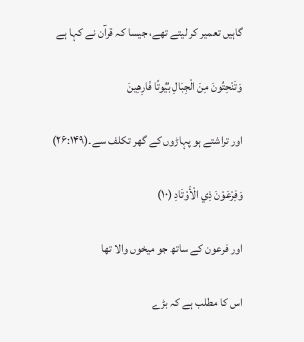گاہیں تعمیر کر لیتے تھے، جیسا کہ قرآن نے کہا ہے

وَتَنْحِتُونَ مِنَ الْجِبَالِ بُيُوتًا فَارِهِينَ

اور تراشتے ہو پہاڑوں کے گھر تکلف سے۔(۲۶:۱۴۹)

وَفِرْعَوْنَ ذِي الْأَوْتَادِ (۱۰)

اور فرعون کے ساتھ جو میخوں والا تھا

اس کا مطلب ہے کہ بڑے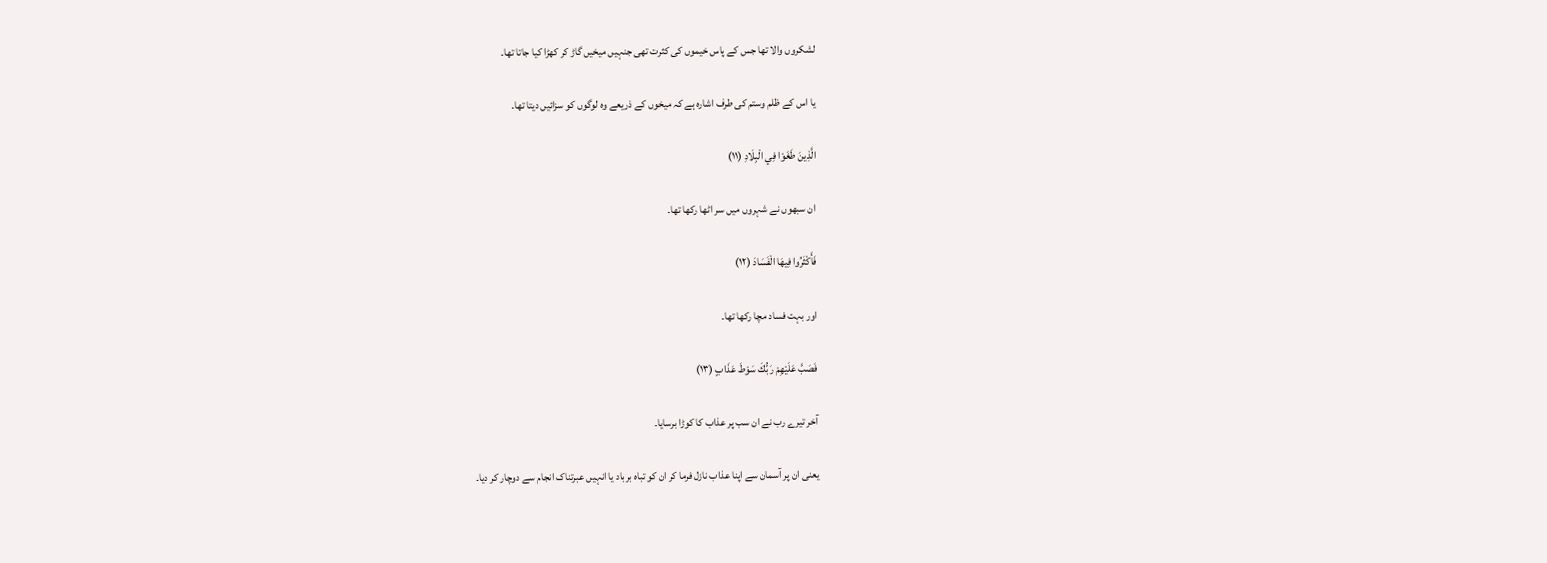لشکروں والا تھا جس کے پاس خیموں کی کثرت تھی جنہیں میخیں گاڑ کر کھڑا کیا جاتا تھا۔

یا اس کے ظلم وستم کی طرف اشارہ ہے کہ میخوں کے ذریعے وہ لوگوں کو سزائیں دیتا تھا۔

الَّذِينَ طَغَوْا فِي الْبِلَادِ (۱۱)

ان سبھوں نے شہروں میں سر اٹھا رکھا تھا۔

فَأَكْثَرُوا فِيهَا الْفَسَادَ (۱۲)

اور بہت فساد مچا رکھا تھا۔

فَصَبَّ عَلَيْهِمْ رَبُّكَ سَوْطَ عَذَابٍ (۱۳)

آخر تیرے رب نے ان سب پر عذاب کا کوڑا برسایا۔

یعنی ان پر آسمان سے اپنا عذاب نازل فرما کر ان کو تباہ برباد یا انہیں عبرتناک انجام سے دوچار کر دیا۔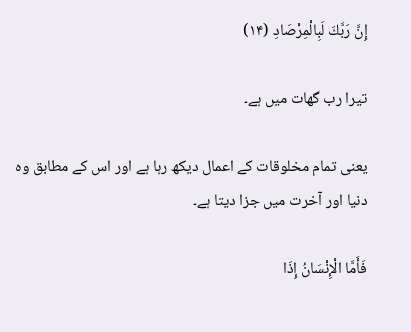إِنَّ رَبَّكَ لَبِالْمِرْصَادِ (۱۴)

تیرا رب گھات میں ہے۔

یعنی تمام مخلوقات کے اعمال دیکھ رہا ہے اور اس کے مطابق وہ دنیا اور آخرت میں جزا دیتا ہے۔

فَأَمَّا الْإِنْسَانُ إِذَا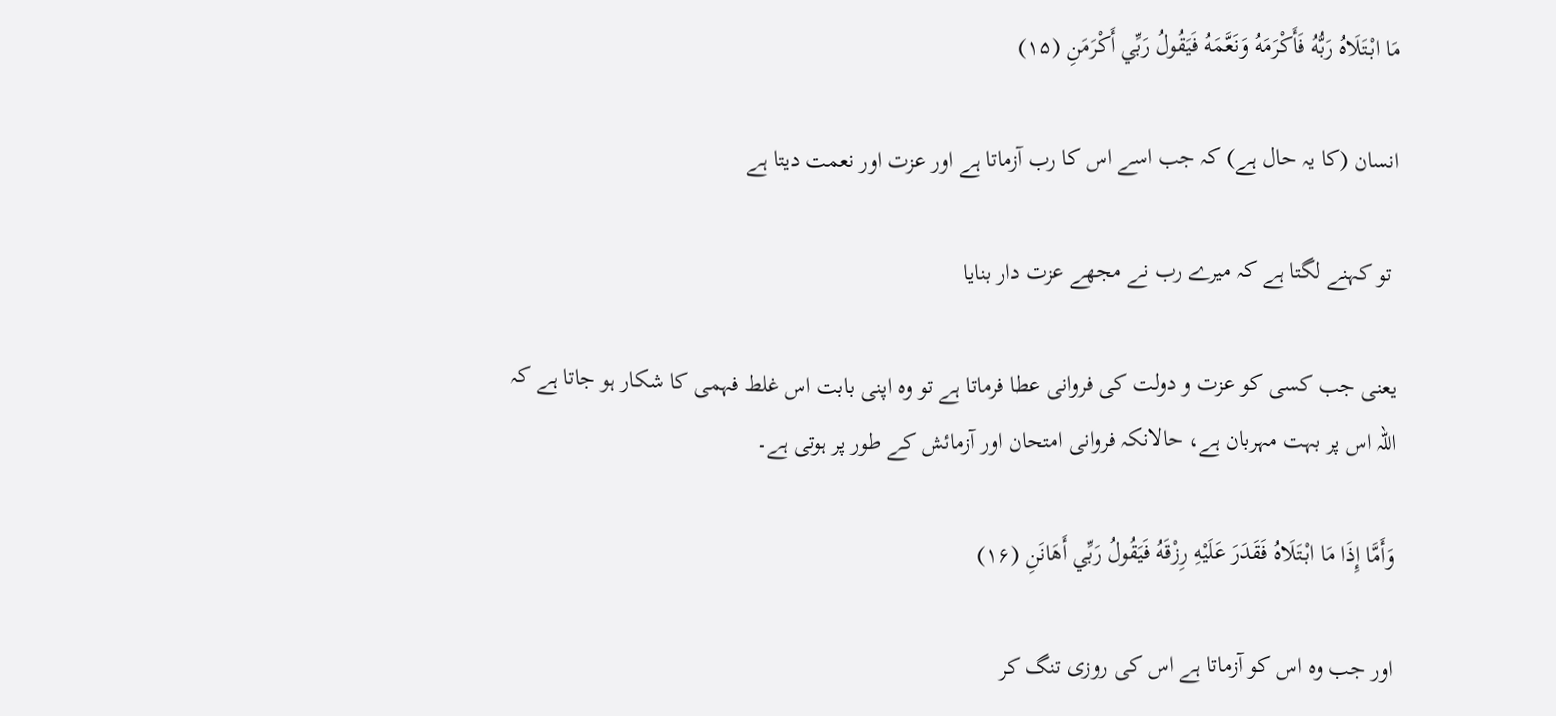مَا ابْتَلَاهُ رَبُّهُ فَأَكْرَمَهُ وَنَعَّمَهُ فَيَقُولُ رَبِّي أَكْرَمَنِ (۱۵)

انسان (کا یہ حال ہے) کہ جب اسے اس کا رب آزماتا ہے اور عزت اور نعمت دیتا ہے

 تو کہنے لگتا ہے کہ میرے رب نے مجھے عزت دار بنایا

یعنی جب کسی کو عزت و دولت کی فروانی عطا فرماتا ہے تو وہ اپنی بابت اس غلط فہمی کا شکار ہو جاتا ہے کہ اللہ اس پر بہت مہربان ہے، حالانکہ فروانی امتحان اور آزمائش کے طور پر ہوتی ہے۔

وَأَمَّا إِذَا مَا ابْتَلَاهُ فَقَدَرَ عَلَيْهِ رِزْقَهُ فَيَقُولُ رَبِّي أَهَانَنِ (۱۶)

اور جب وہ اس کو آزماتا ہے اس کی روزی تنگ کر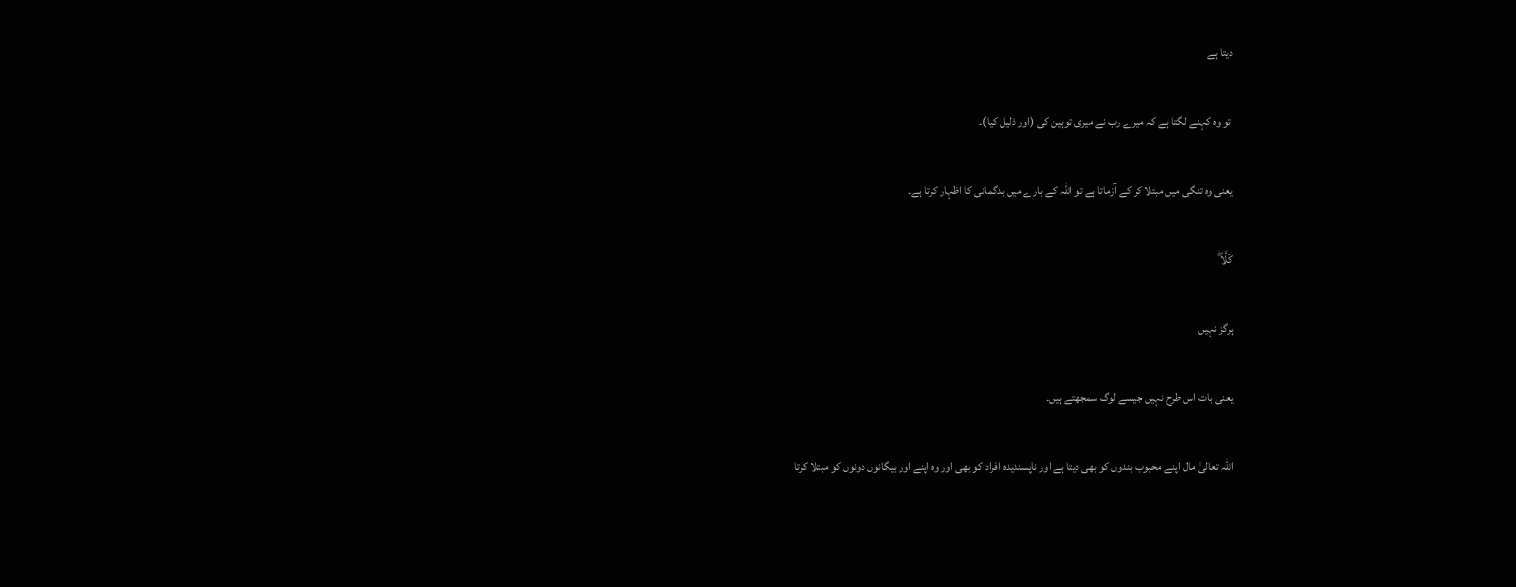دیتا ہے

 تو وہ کہنے لگتا ہے کہ میرے رب نے میری توہین کی (اور ذلیل کیا)۔

یعنی وہ تنگی میں مبتلا کر کے آزماتا ہے تو اللہ کے بارے میں بدگمانی کا اظہار کرتا ہے۔

كَلَّا ۖ

ہرگز نہیں

یعنی بات اس طرح نہیں جیسے لوگ سمجھتے ہیں۔

اللہ تعالیٰ مال اپنے محبوب بندوں کو بھی دیتا ہے اور ناپسندیدہ افراد کو بھی اور وہ اپنے اور بیگانوں دونوں کو مبتلا کرتا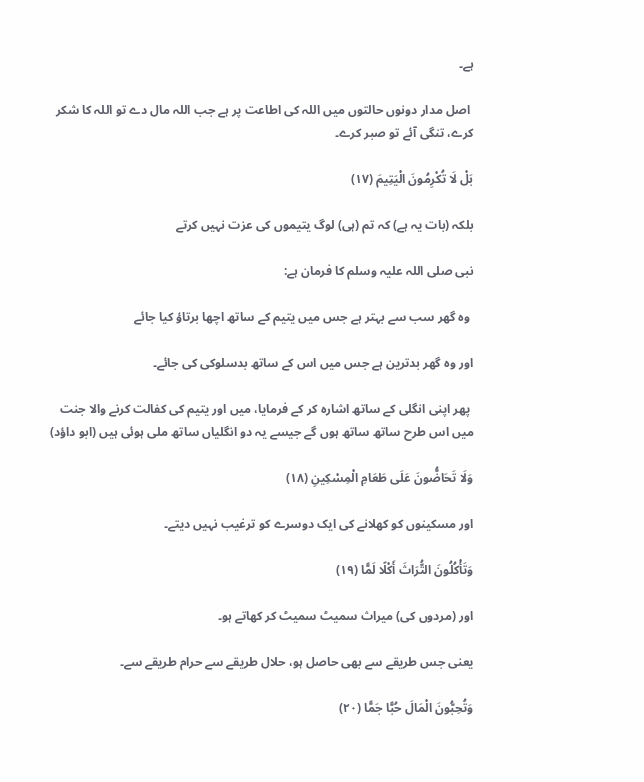ہے۔

 اصل مدار دونوں حالتوں میں اللہ کی اطاعت پر ہے جب اللہ مال دے تو اللہ کا شکر کرے، تنگی آئے تو صبر کرے۔

بَلْ لَا تُكْرِمُونَ الْيَتِيمَ (۱۷)

بلکہ (بات یہ ہے) کہ تم (ہی) لوگ یتیموں کی عزت نہیں کرتے

نبی صلی اللہ علیہ وسلم کا فرمان ہے:

 وہ گھر سب سے بہتر ہے جس میں یتیم کے ساتھ اچھا برتاؤ کیا جائے

اور وہ گھر بدترین ہے جس میں اس کے ساتھ بدسلوکی کی جائے۔

 پھر اپنی انگلی کے ساتھ اشارہ کر کے فرمایا، میں اور یتیم کی کفالت کرنے والا جنت میں اس طرح ساتھ ساتھ ہوں گے جیسے یہ دو انگلیاں ساتھ ملی ہوئی ہیں (ابو داؤد)

وَلَا تَحَاضُّونَ عَلَى طَعَامِ الْمِسْكِينِ (۱۸)

اور مسکینوں کو کھلانے کی ایک دوسرے کو ترغیب نہیں دیتے۔

وَتَأْكُلُونَ التُّرَاثَ أَكْلًا لَمًّا (۱۹)

اور (مردوں کی) میراث سمیٹ سمیٹ کر کھاتے ہو۔

یعنی جس طریقے سے بھی حاصل ہو، حلال طریقے سے حرام طریقے سے۔

وَتُحِبُّونَ الْمَالَ حُبًّا جَمًّا (۲۰)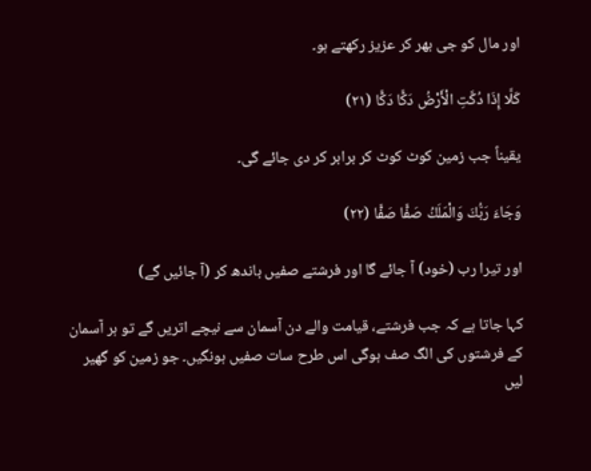اور مال کو جی بھر کر عزیز رکھتے ہو۔

كَلَّا إِذَا دُكَّتِ الْأَرْضُ دَكًّا دَكًّا (۲۱)

یقیناً جب زمین کوٹ کوٹ کر برابر کر دی جائے گی۔

وَجَاءَ رَبُّكَ وَالْمَلَكُ صَفًّا صَفًّا (۲۲)

اور تیرا رب (خود) آ جائے گا اور فرشتے صفیں باندھ کر (آ جائیں گے)

کہا جاتا ہے کہ جب فرشتے، قیامت والے دن آسمان سے نیچے اتریں گے تو ہر آسمان کے فرشتوں کی الگ صف ہوگی اس طرح سات صفیں ہونگیں۔ جو زمین کو گھیر لیں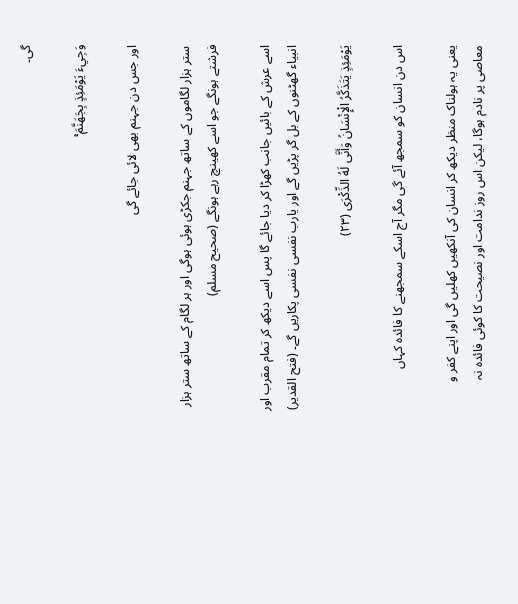گی۔

وَجِيءَ يَوْمَئِذٍ بِجَهَنَّمَ ۚ

اور جس دن جہنم بھی لائی جائے گی

ستر ہزار لگاموں کے ساتھ جہنم جکڑی ہوئی ہوگی اور ہر لگام کے ساتھ ستر ہزار فرشتے ہونگے جو اسے کھینچ رہے ہونگے (صحیح مسلم)

اسے عرش کے بائیں جانب کھڑا کر دیا جائے گا پس اسے دیکھ کر تمام مقرب اور انبیاء گھٹنوں کے بل گر پڑیں گے اور یارب نفسی نفسی پکاریں گے۔ (فتح القدیر)

يَوْمَئِذٍ يَتَذَكَّرُ الْإِنْسَانُ وَأَنَّى لَهُ الذِّكْرَى (۲۳)

اس دن انسان کو سمجھ آئے گی مگر آج اسکے سمجھنے کا فائدہ کہاں

یعنی یہ ہولناک منظر دیکھ کر انسان کی آنکھیں کھلیں گی اور اپنے کفر و معاصی پر نادم ہوگا، لیکن اس روز ندامت اور نصیحت کا کوئی فائدہ نہ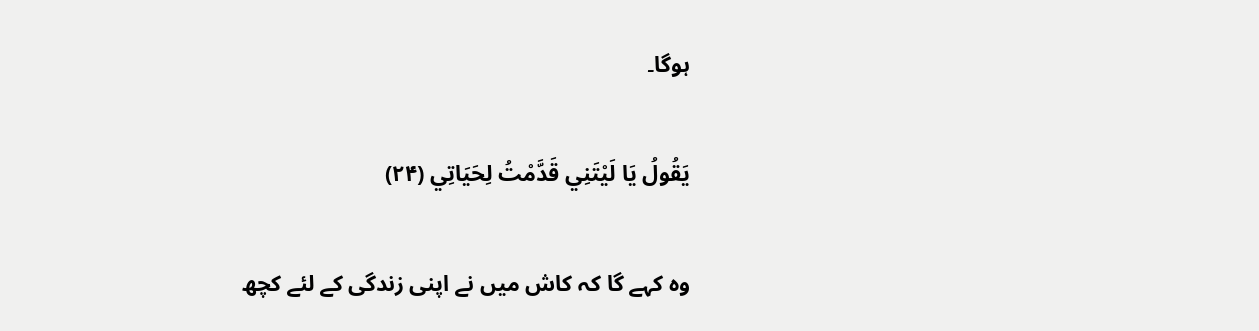ہوگا۔

يَقُولُ يَا لَيْتَنِي قَدَّمْتُ لِحَيَاتِي (۲۴)

وہ کہے گا کہ کاش میں نے اپنی زندگی کے لئے کچھ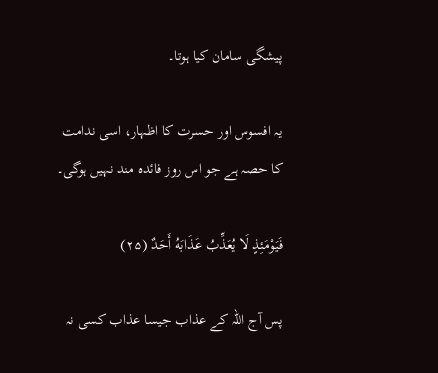پیشگی سامان کیا ہوتا۔

یہ افسوس اور حسرت کا اظہار، اسی ندامت کا حصہ ہے جو اس روز فائدہ مند نہیں ہوگی۔

فَيَوْمَئِذٍ لَا يُعَذِّبُ عَذَابَهُ أَحَدٌ (۲۵)

پس آج اللہ کے عذاب جیسا عذاب کسی نہ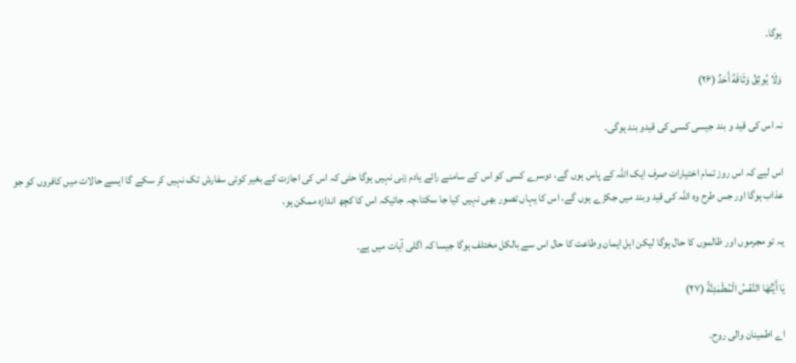ہوگا۔

وَلَا يُوثِقُ وَثَاقَهُ أَحَدٌ (۲۶)

نہ اس کی قید و بند جیسی کسی کی قیدو بند ہوگی۔

اس لیے کہ اس روز تمام اختیارات صرف ایک اللہ کے پاس ہوں گے، دوسرے کسی کو اس کے سامنے رائے یادم زنی نہیں ہوگا حتٰی کہ اس کی اجازت کے بغیر کوئی سفارش تک نہیں کر سکے گا ایسے حالات میں کافروں کو جو عذاب ہوگا اور جس طرح وہ اللہ کی قید وبند میں جکڑے ہوں گے، اس کا یہاں تصور بھی نہیں کیا جا سکتا،چہ جائیکہ اس کا کچھ اندازہ ممکن ہو،

یہ تو مجرموں اور ظالموں کا حال ہوگا لیکن اہل ایمان وطاعت کا حال اس سے بالکل مختلف ہوگا جیسا کہ اگلی آیات میں ہے۔

يَا أَيَّتُهَا النَّفْسُ الْمُطْمَئِنَّةُ (۲۷)

اے اطمینان والی روح۔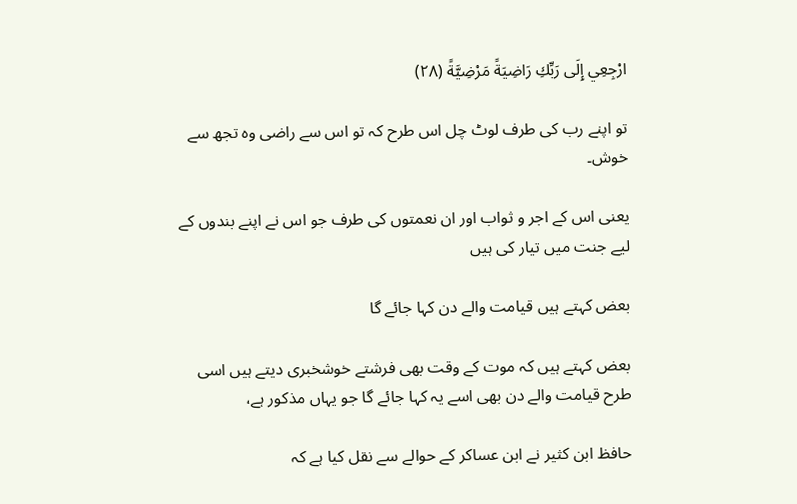ارْجِعِي إِلَى رَبِّكِ رَاضِيَةً مَرْضِيَّةً (۲۸)

تو اپنے رب کی طرف لوٹ چل اس طرح کہ تو اس سے راضی وہ تجھ سے خوش۔

یعنی اس کے اجر و ثواب اور ان نعمتوں کی طرف جو اس نے اپنے بندوں کے لیے جنت میں تیار کی ہیں

بعض کہتے ہیں قیامت والے دن کہا جائے گا

بعض کہتے ہیں کہ موت کے وقت بھی فرشتے خوشخبری دیتے ہیں اسی طرح قیامت والے دن بھی اسے یہ کہا جائے گا جو یہاں مذکور ہے،

حافظ ابن کثیر نے ابن عساکر کے حوالے سے نقل کیا ہے کہ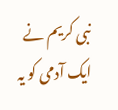نبی کریم نے ایک آدمی کو یہ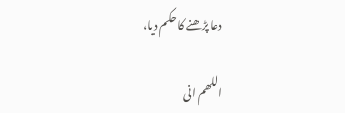دعا پڑھنے کا حکم دیا،

اللھم انی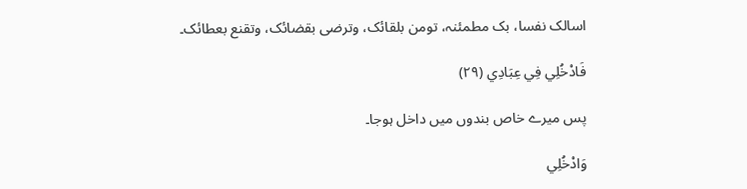اسالک نفسا، بک مطمئنہ، تومن بلقائک، وترضی بقضائک، وتقنع بعطائک۔

فَادْخُلِي فِي عِبَادِي (۲۹)

پس میرے خاص بندوں میں داخل ہوجا۔

وَادْخُلِي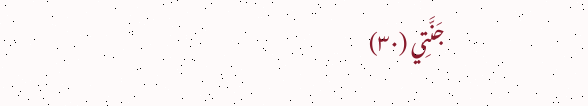جَنَّتِي (۳۰)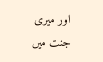اور میری جنت میں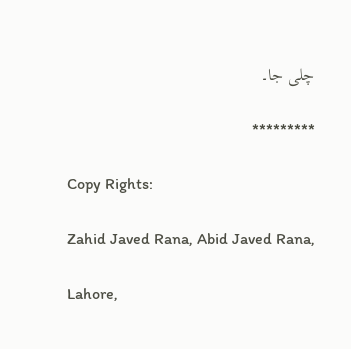چلی جا۔

*********

Copy Rights:

Zahid Javed Rana, Abid Javed Rana,

Lahore,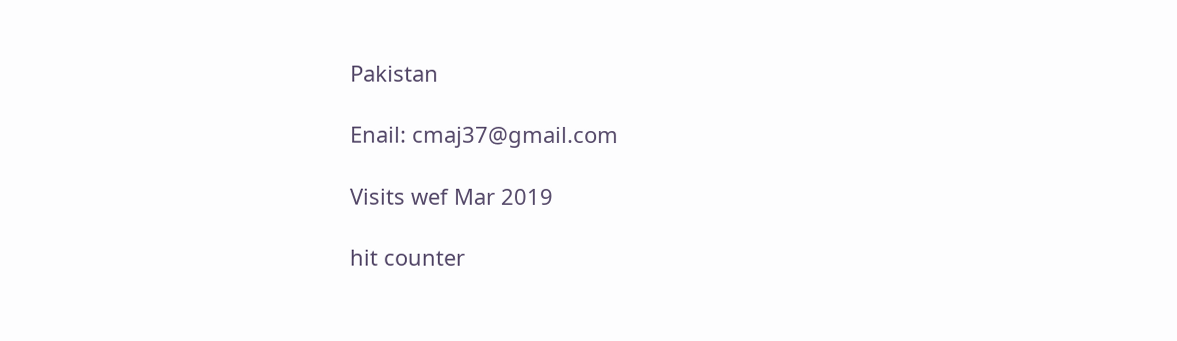Pakistan

Enail: cmaj37@gmail.com

Visits wef Mar 2019

hit counter